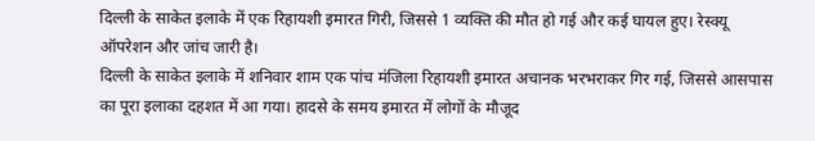दिल्ली के साकेत इलाके में एक रिहायशी इमारत गिरी, जिससे 1 व्यक्ति की मौत हो गई और कई घायल हुए। रेस्क्यू ऑपरेशन और जांच जारी है।
दिल्ली के साकेत इलाके में शनिवार शाम एक पांच मंजिला रिहायशी इमारत अचानक भरभराकर गिर गई, जिससे आसपास का पूरा इलाका दहशत में आ गया। हादसे के समय इमारत में लोगों के मौजूद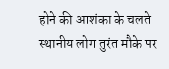होने की आशंका के चलते स्थानीय लोग तुरंत मौके पर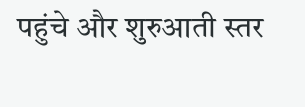पहुंचे और शुरुआती स्तर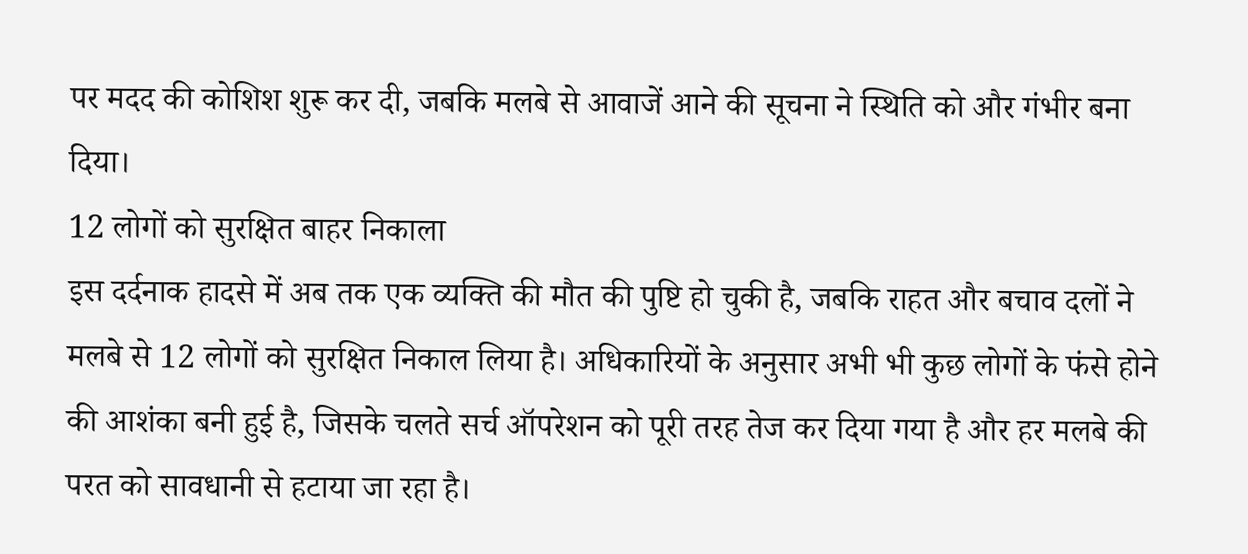पर मदद की कोशिश शुरू कर दी, जबकि मलबे से आवाजें आने की सूचना ने स्थिति को और गंभीर बना दिया।
12 लोगों को सुरक्षित बाहर निकाला
इस दर्दनाक हादसे में अब तक एक व्यक्ति की मौत की पुष्टि हो चुकी है, जबकि राहत और बचाव दलों ने मलबे से 12 लोगों को सुरक्षित निकाल लिया है। अधिकारियों के अनुसार अभी भी कुछ लोगों के फंसे होने की आशंका बनी हुई है, जिसके चलते सर्च ऑपरेशन को पूरी तरह तेज कर दिया गया है और हर मलबे की परत को सावधानी से हटाया जा रहा है।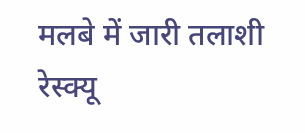मलबे में जारी तलाशी
रेस्क्यू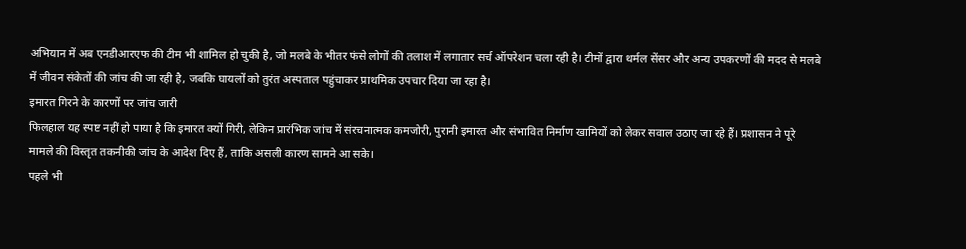अभियान में अब एनडीआरएफ की टीम भी शामिल हो चुकी है, जो मलबे के भीतर फंसे लोगों की तलाश में लगातार सर्च ऑपरेशन चला रही है। टीमों द्वारा थर्मल सेंसर और अन्य उपकरणों की मदद से मलबे में जीवन संकेतों की जांच की जा रही है, जबकि घायलों को तुरंत अस्पताल पहुंचाकर प्राथमिक उपचार दिया जा रहा है।
इमारत गिरने के कारणों पर जांच जारी
फिलहाल यह स्पष्ट नहीं हो पाया है कि इमारत क्यों गिरी, लेकिन प्रारंभिक जांच में संरचनात्मक कमजोरी, पुरानी इमारत और संभावित निर्माण खामियों को लेकर सवाल उठाए जा रहे हैं। प्रशासन ने पूरे मामले की विस्तृत तकनीकी जांच के आदेश दिए हैं, ताकि असली कारण सामने आ सके।
पहले भी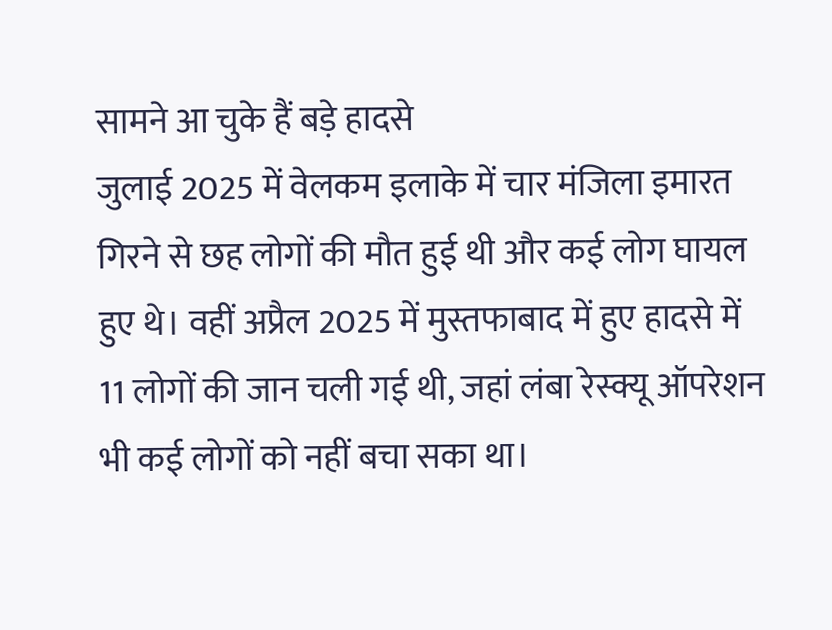सामने आ चुके हैं बड़े हादसे
जुलाई 2025 में वेलकम इलाके में चार मंजिला इमारत गिरने से छह लोगों की मौत हुई थी और कई लोग घायल हुए थे। वहीं अप्रैल 2025 में मुस्तफाबाद में हुए हादसे में 11 लोगों की जान चली गई थी, जहां लंबा रेस्क्यू ऑपरेशन भी कई लोगों को नहीं बचा सका था।